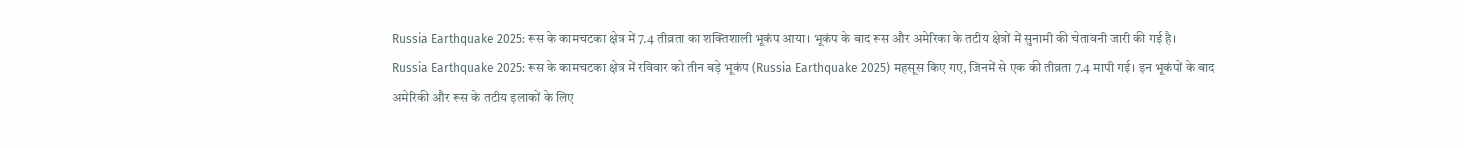Russia Earthquake 2025: रूस के कामचटका क्षेत्र में 7.4 तीव्रता का शक्तिशाली भूकंप आया। भूकंप के बाद रूस और अमेरिका के तटीय क्षेत्रों में सुनामी की चेतावनी जारी की गई है।
Russia Earthquake 2025: रूस के कामचटका क्षेत्र में रविवार को तीन बड़े भूकंप (Russia Earthquake 2025) महसूस किए गए, जिनमें से एक की तीव्रता 7.4 मापी गई। इन भूकंपों के बाद अमेरिकी और रूस के तटीय इलाकों के लिए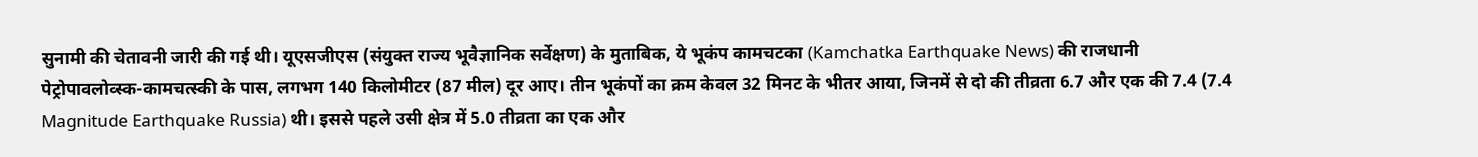सुनामी की चेतावनी जारी की गई थी। यूएसजीएस (संयुक्त राज्य भूवैज्ञानिक सर्वेक्षण) के मुताबिक, ये भूकंप कामचटका (Kamchatka Earthquake News) की राजधानी पेट्रोपावलोव्स्क-कामचत्स्की के पास, लगभग 140 किलोमीटर (87 मील) दूर आए। तीन भूकंपों का क्रम केवल 32 मिनट के भीतर आया, जिनमें से दो की तीव्रता 6.7 और एक की 7.4 (7.4 Magnitude Earthquake Russia) थी। इससे पहले उसी क्षेत्र में 5.0 तीव्रता का एक और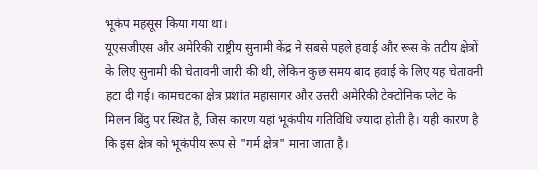भूकंप महसूस किया गया था।
यूएसजीएस और अमेरिकी राष्ट्रीय सुनामी केंद्र ने सबसे पहले हवाई और रूस के तटीय क्षेत्रों के लिए सुनामी की चेतावनी जारी की थी, लेकिन कुछ समय बाद हवाई के लिए यह चेतावनी हटा दी गई। कामचटका क्षेत्र प्रशांत महासागर और उत्तरी अमेरिकी टेक्टोनिक प्लेट के मिलन बिंदु पर स्थित है, जिस कारण यहां भूकंपीय गतिविधि ज्यादा होती है। यही कारण है कि इस क्षेत्र को भूकंपीय रूप से "गर्म क्षेत्र" माना जाता है।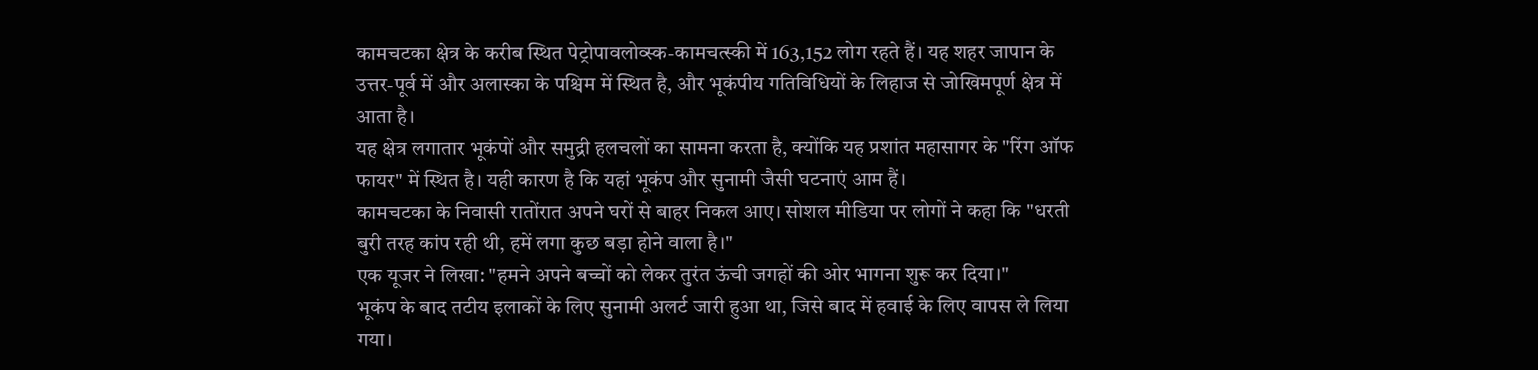कामचटका क्षेत्र के करीब स्थित पेट्रोपावलोव्स्क-कामचत्स्की में 163,152 लोग रहते हैं। यह शहर जापान के उत्तर-पूर्व में और अलास्का के पश्चिम में स्थित है, और भूकंपीय गतिविधियों के लिहाज से जोखिमपूर्ण क्षेत्र में आता है।
यह क्षेत्र लगातार भूकंपों और समुद्री हलचलों का सामना करता है, क्योंकि यह प्रशांत महासागर के "रिंग ऑफ फायर" में स्थित है। यही कारण है कि यहां भूकंप और सुनामी जैसी घटनाएं आम हैं।
कामचटका के निवासी रातोंरात अपने घरों से बाहर निकल आए। सोशल मीडिया पर लोगों ने कहा कि "धरती बुरी तरह कांप रही थी, हमें लगा कुछ बड़ा होने वाला है।"
एक यूजर ने लिखा: "हमने अपने बच्चों को लेकर तुरंत ऊंची जगहों की ओर भागना शुरू कर दिया।"
भूकंप के बाद तटीय इलाकों के लिए सुनामी अलर्ट जारी हुआ था, जिसे बाद में हवाई के लिए वापस ले लिया गया।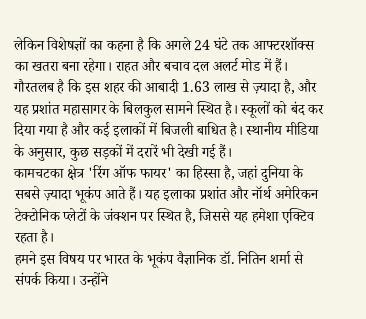लेकिन विशेषज्ञों का कहना है कि अगले 24 घंटे तक आफ्टरशॉक्स का खतरा बना रहेगा। राहत और बचाव दल अलर्ट मोड में हैं।
गौरतलब है कि इस शहर की आबादी 1.63 लाख से ज़्यादा है, और यह प्रशांत महासागर के बिलकुल सामने स्थित है। स्कूलों को बंद कर दिया गया है और कई इलाकों में बिजली बाधित है। स्थानीय मीडिया के अनुसार, कुछ सड़कों में दरारें भी देखी गई हैं।
कामचटका क्षेत्र 'रिंग ऑफ फायर' का हिस्सा है, जहां दुनिया के सबसे ज़्यादा भूकंप आते हैं। यह इलाका प्रशांत और नॉर्थ अमेरिकन टेक्टोनिक प्लेटों के जंक्शन पर स्थित है, जिससे यह हमेशा एक्टिव रहता है।
हमने इस विषय पर भारत के भूकंप वैज्ञानिक डॉ. नितिन शर्मा से संपर्क किया। उन्होंने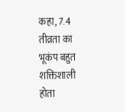कहा, 7.4 तीव्रता का भूकंप बहुत शक्तिशाली होता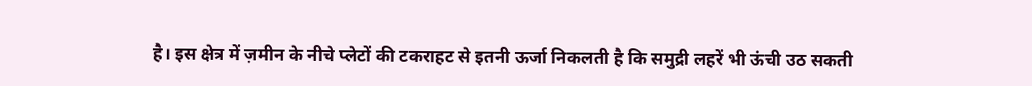है। इस क्षेत्र में ज़मीन के नीचे प्लेटों की टकराहट से इतनी ऊर्जा निकलती है कि समुद्री लहरें भी ऊंची उठ सकती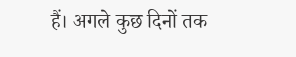हैं। अगले कुछ दिनों तक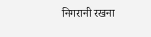निगरानी रखना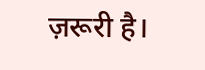ज़रूरी है।